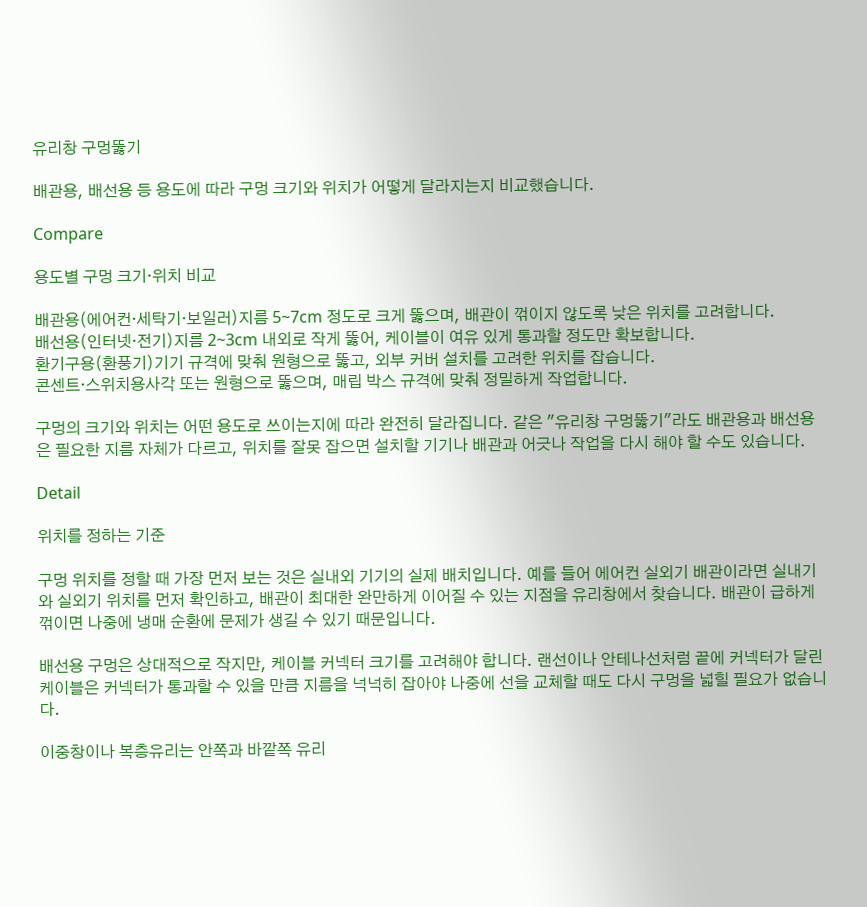유리창 구멍뚫기

배관용, 배선용 등 용도에 따라 구멍 크기와 위치가 어떻게 달라지는지 비교했습니다.

Compare

용도별 구멍 크기·위치 비교

배관용(에어컨·세탁기·보일러)지름 5~7cm 정도로 크게 뚫으며, 배관이 꺾이지 않도록 낮은 위치를 고려합니다.
배선용(인터넷·전기)지름 2~3cm 내외로 작게 뚫어, 케이블이 여유 있게 통과할 정도만 확보합니다.
환기구용(환풍기)기기 규격에 맞춰 원형으로 뚫고, 외부 커버 설치를 고려한 위치를 잡습니다.
콘센트·스위치용사각 또는 원형으로 뚫으며, 매립 박스 규격에 맞춰 정밀하게 작업합니다.

구멍의 크기와 위치는 어떤 용도로 쓰이는지에 따라 완전히 달라집니다. 같은 "유리창 구멍뚫기"라도 배관용과 배선용은 필요한 지름 자체가 다르고, 위치를 잘못 잡으면 설치할 기기나 배관과 어긋나 작업을 다시 해야 할 수도 있습니다.

Detail

위치를 정하는 기준

구멍 위치를 정할 때 가장 먼저 보는 것은 실내외 기기의 실제 배치입니다. 예를 들어 에어컨 실외기 배관이라면 실내기와 실외기 위치를 먼저 확인하고, 배관이 최대한 완만하게 이어질 수 있는 지점을 유리창에서 찾습니다. 배관이 급하게 꺾이면 나중에 냉매 순환에 문제가 생길 수 있기 때문입니다.

배선용 구멍은 상대적으로 작지만, 케이블 커넥터 크기를 고려해야 합니다. 랜선이나 안테나선처럼 끝에 커넥터가 달린 케이블은 커넥터가 통과할 수 있을 만큼 지름을 넉넉히 잡아야 나중에 선을 교체할 때도 다시 구멍을 넓힐 필요가 없습니다.

이중창이나 복층유리는 안쪽과 바깥쪽 유리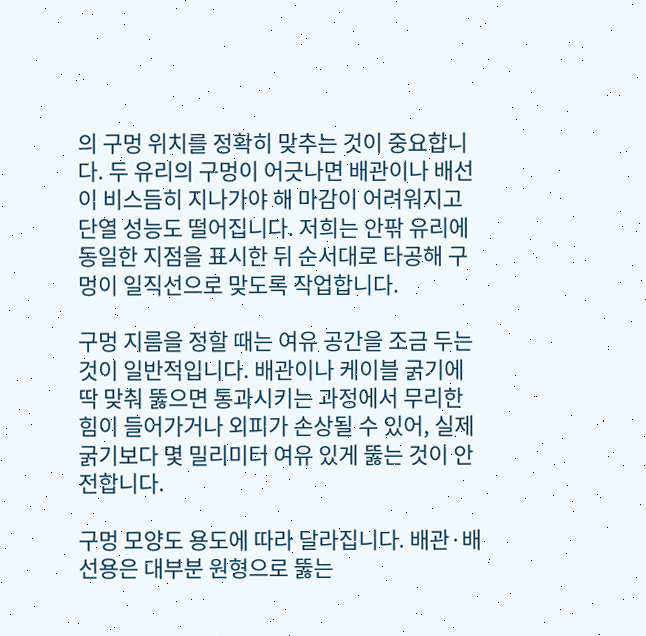의 구멍 위치를 정확히 맞추는 것이 중요합니다. 두 유리의 구멍이 어긋나면 배관이나 배선이 비스듬히 지나가야 해 마감이 어려워지고 단열 성능도 떨어집니다. 저희는 안팎 유리에 동일한 지점을 표시한 뒤 순서대로 타공해 구멍이 일직선으로 맞도록 작업합니다.

구멍 지름을 정할 때는 여유 공간을 조금 두는 것이 일반적입니다. 배관이나 케이블 굵기에 딱 맞춰 뚫으면 통과시키는 과정에서 무리한 힘이 들어가거나 외피가 손상될 수 있어, 실제 굵기보다 몇 밀리미터 여유 있게 뚫는 것이 안전합니다.

구멍 모양도 용도에 따라 달라집니다. 배관·배선용은 대부분 원형으로 뚫는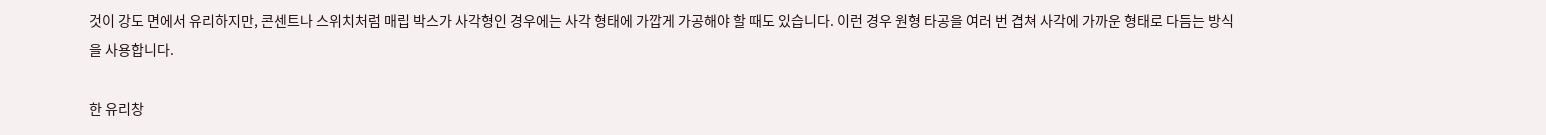것이 강도 면에서 유리하지만, 콘센트나 스위치처럼 매립 박스가 사각형인 경우에는 사각 형태에 가깝게 가공해야 할 때도 있습니다. 이런 경우 원형 타공을 여러 번 겹쳐 사각에 가까운 형태로 다듬는 방식을 사용합니다.

한 유리창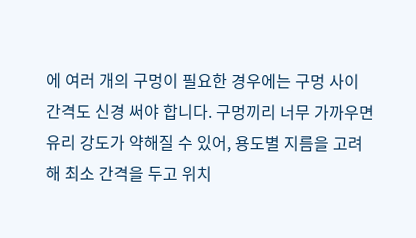에 여러 개의 구멍이 필요한 경우에는 구멍 사이 간격도 신경 써야 합니다. 구멍끼리 너무 가까우면 유리 강도가 약해질 수 있어, 용도별 지름을 고려해 최소 간격을 두고 위치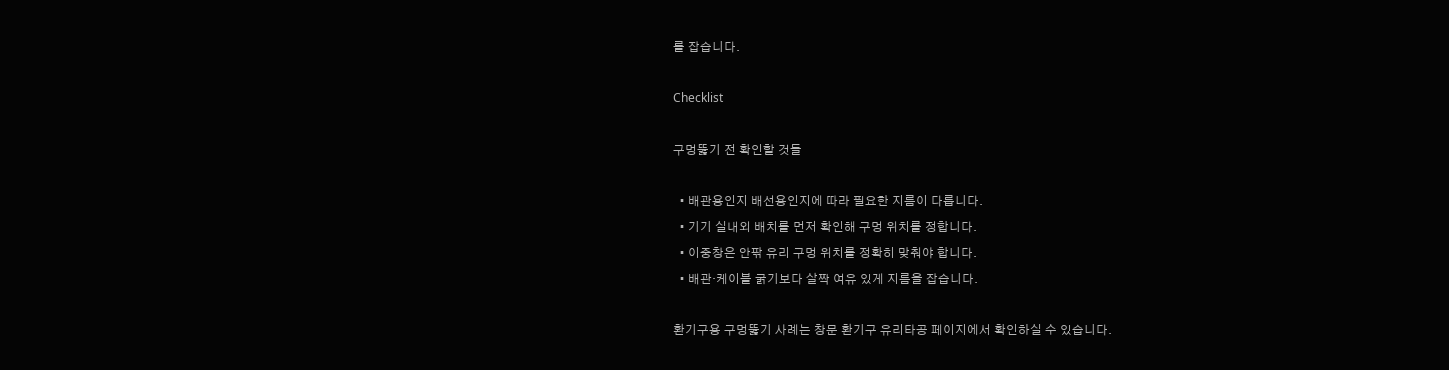를 잡습니다.

Checklist

구멍뚫기 전 확인할 것들

  • 배관용인지 배선용인지에 따라 필요한 지름이 다릅니다.
  • 기기 실내외 배치를 먼저 확인해 구멍 위치를 정합니다.
  • 이중창은 안팎 유리 구멍 위치를 정확히 맞춰야 합니다.
  • 배관·케이블 굵기보다 살짝 여유 있게 지름을 잡습니다.

환기구용 구멍뚫기 사례는 창문 환기구 유리타공 페이지에서 확인하실 수 있습니다.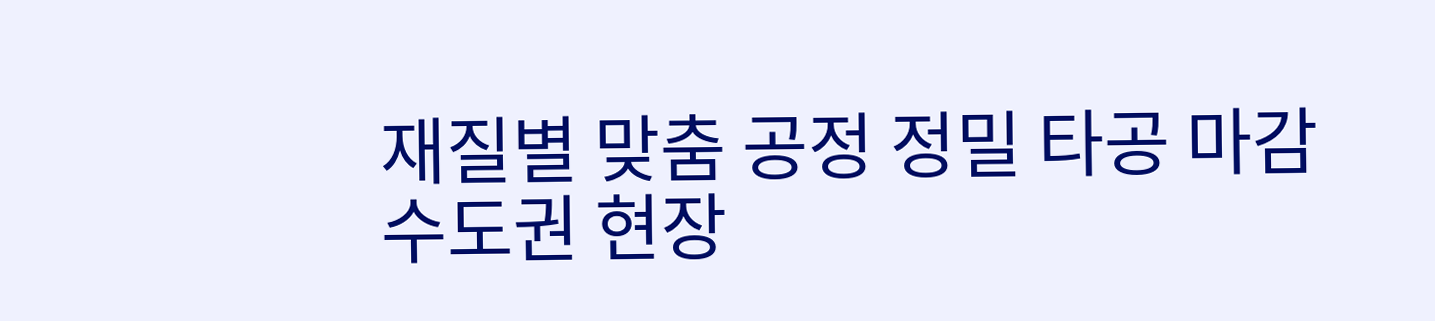재질별 맞춤 공정 정밀 타공 마감 수도권 현장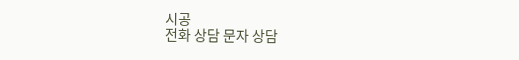시공
전화 상담 문자 상담